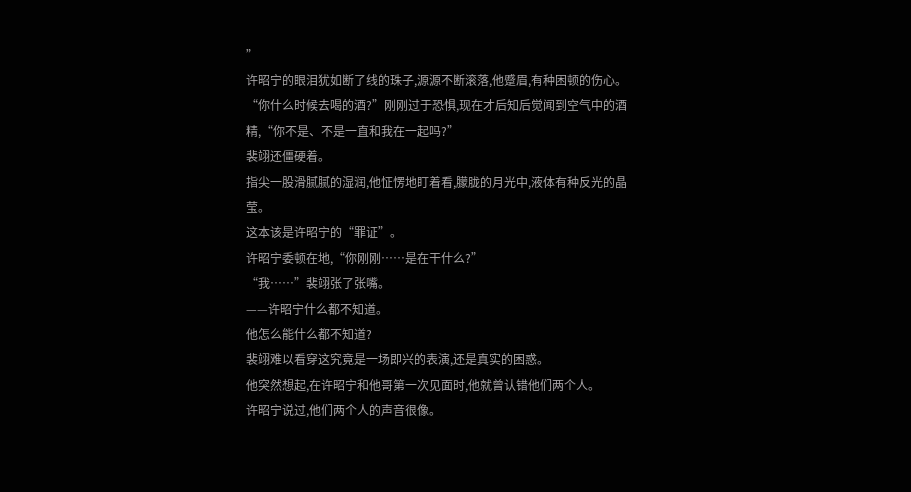”
许昭宁的眼泪犹如断了线的珠子,源源不断滚落,他蹙眉,有种困顿的伤心。
“你什么时候去喝的酒?”刚刚过于恐惧,现在才后知后觉闻到空气中的酒精,“你不是、不是一直和我在一起吗?”
裴翊还僵硬着。
指尖一股滑腻腻的湿润,他怔愣地盯着看,朦胧的月光中,液体有种反光的晶莹。
这本该是许昭宁的“罪证”。
许昭宁委顿在地,“你刚刚……是在干什么?”
“我……”裴翊张了张嘴。
——许昭宁什么都不知道。
他怎么能什么都不知道?
裴翊难以看穿这究竟是一场即兴的表演,还是真实的困惑。
他突然想起,在许昭宁和他哥第一次见面时,他就曾认错他们两个人。
许昭宁说过,他们两个人的声音很像。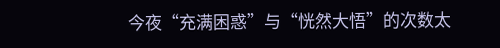今夜“充满困惑”与“恍然大悟”的次数太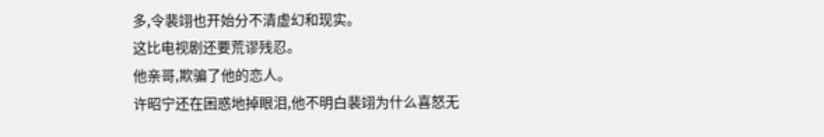多,令裴翊也开始分不清虚幻和现实。
这比电视剧还要荒谬残忍。
他亲哥,欺骗了他的恋人。
许昭宁还在困惑地掉眼泪,他不明白裴翊为什么喜怒无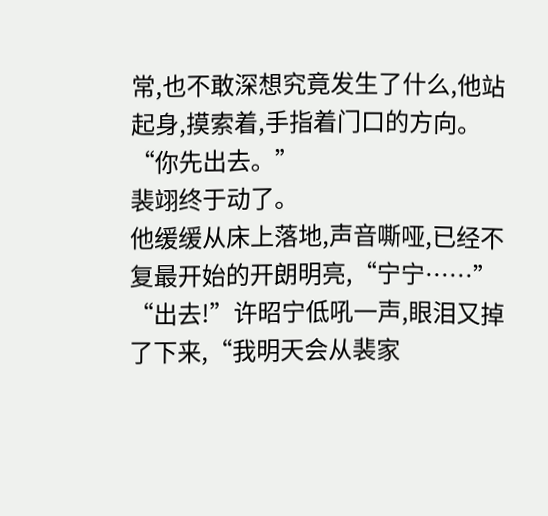常,也不敢深想究竟发生了什么,他站起身,摸索着,手指着门口的方向。
“你先出去。”
裴翊终于动了。
他缓缓从床上落地,声音嘶哑,已经不复最开始的开朗明亮,“宁宁……”
“出去!”许昭宁低吼一声,眼泪又掉了下来,“我明天会从裴家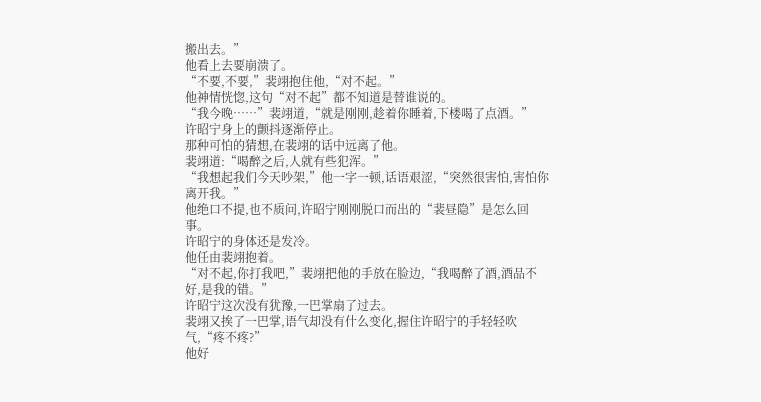搬出去。”
他看上去要崩溃了。
“不要,不要,”裴翊抱住他,“对不起。”
他神情恍惚,这句“对不起”都不知道是替谁说的。
“我今晚……”裴翊道,“就是刚刚,趁着你睡着,下楼喝了点酒。”
许昭宁身上的颤抖逐渐停止。
那种可怕的猜想,在裴翊的话中远离了他。
裴翊道:“喝醉之后,人就有些犯浑。”
“我想起我们今天吵架,”他一字一顿,话语艰涩,“突然很害怕,害怕你离开我。”
他绝口不提,也不质问,许昭宁刚刚脱口而出的“裴昼隐”是怎么回事。
许昭宁的身体还是发冷。
他任由裴翊抱着。
“对不起,你打我吧,”裴翊把他的手放在脸边,“我喝醉了酒,酒品不好,是我的错。”
许昭宁这次没有犹豫,一巴掌扇了过去。
裴翊又挨了一巴掌,语气却没有什么变化,握住许昭宁的手轻轻吹气,“疼不疼?”
他好